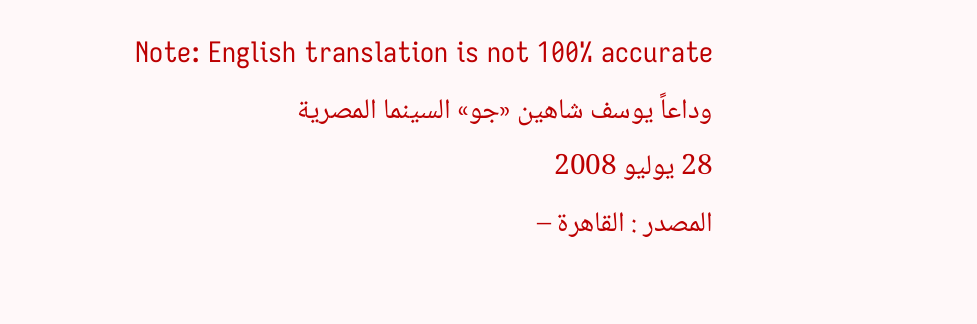Note: English translation is not 100% accurate
وداعاً يوسف شاهين «جو» السينما المصرية
28 يوليو 2008
المصدر : القاهرة –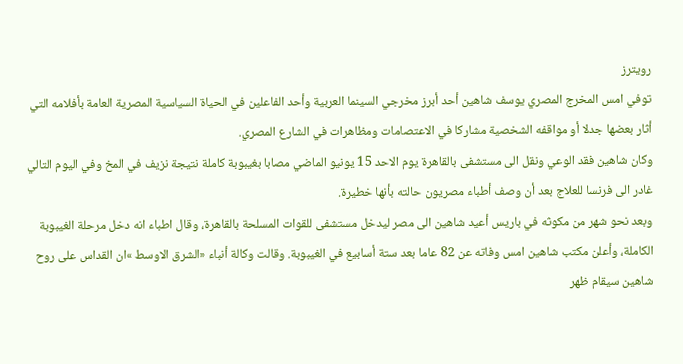رويترز
توفي امس المخرج المصري يوسف شاهين أحد أبرز مخرجي السينما العربية وأحد الفاعلين في الحياة السياسية المصرية العامة بأفلامه التي أثار بعضها جدلا أو مواقفه الشخصية مشاركا في الاعتصامات ومظاهرات في الشارع المصري.
وكان شاهين فقد الوعي ونقل الى مستشفى بالقاهرة يوم الاحد 15 يونيو الماضي مصابا بغيبوبة كاملة نتيجة نزيف في المخ وفي اليوم التالي غادر الى فرنسا للعلاج بعد أن وصف أطباء مصريون حالته بأنها خطيرة.
وبعد نحو شهر من مكوثه في باريس أعيد شاهين الى مصر ليدخل مستشفى للقوات المسلحة بالقاهرة، وقال اطباء انه دخل مرحلة الغيبوبة الكاملة، وأعلن مكتب شاهين امس وفاته عن 82 عاما بعد ستة أسابيع في الغيبوبة. وقالت وكالة أنباء «الشرق الاوسط »ان القداس على روح شاهين سيقام ظهر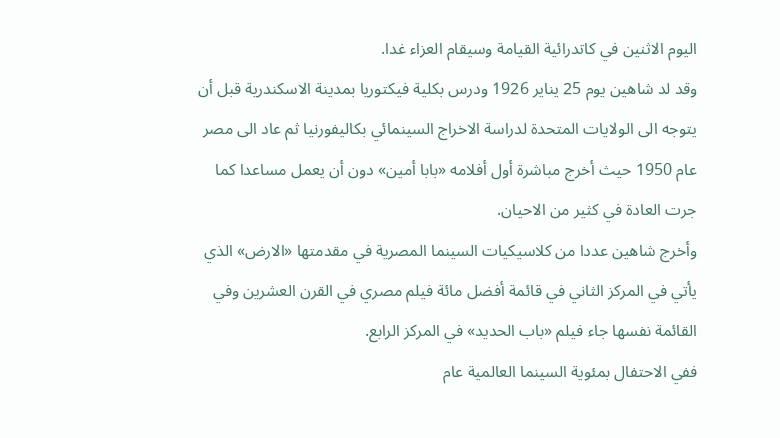اليوم الاثنين في كاتدرائية القيامة وسيقام العزاء غدا.
وقد لد شاهين يوم 25 يناير 1926 ودرس بكلية فيكتوريا بمدينة الاسكندرية قبل أن يتوجه الى الولايات المتحدة لدراسة الاخراج السينمائي بكاليفورنيا ثم عاد الى مصر عام 1950 حيث أخرج مباشرة أول أفلامه «بابا أمين» دون أن يعمل مساعدا كما جرت العادة في كثير من الاحيان.
وأخرج شاهين عددا من كلاسيكيات السينما المصرية في مقدمتها «الارض» الذي يأتي في المركز الثاني في قائمة أفضل مائة فيلم مصري في القرن العشرين وفي القائمة نفسها جاء فيلم «باب الحديد» في المركز الرابع.
ففي الاحتفال بمئوية السينما العالمية عام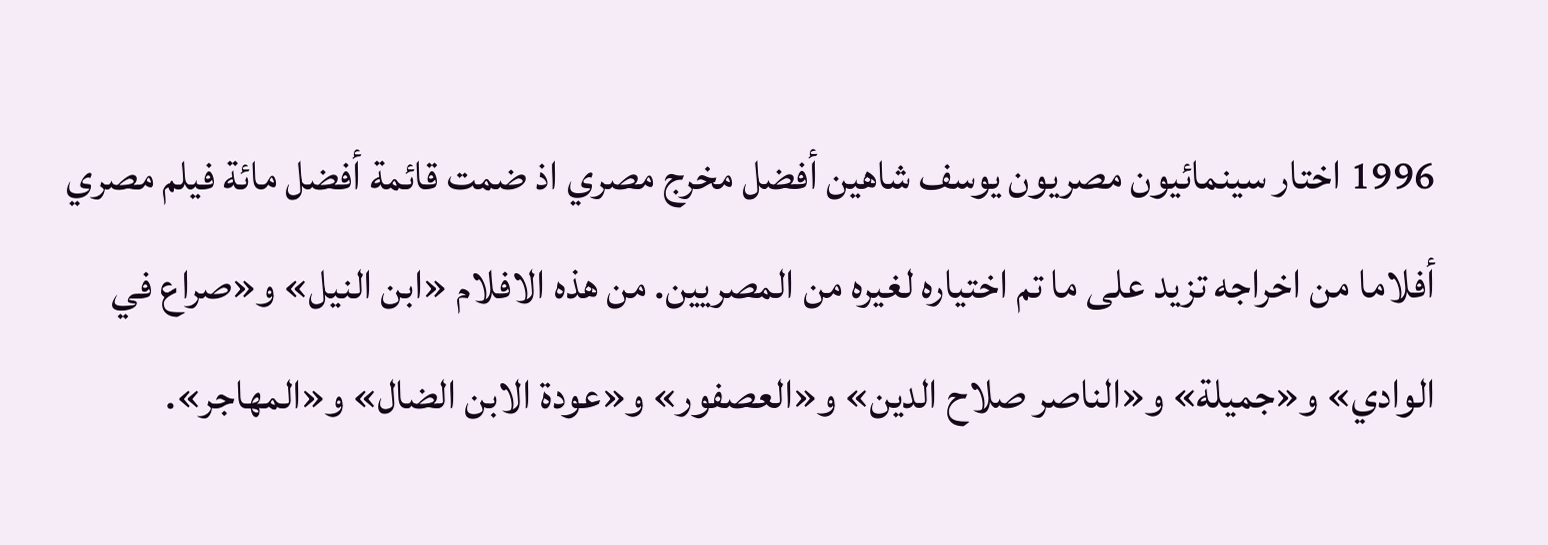1996 اختار سينمائيون مصريون يوسف شاهين أفضل مخرج مصري اذ ضمت قائمة أفضل مائة فيلم مصري أفلاما من اخراجه تزيد على ما تم اختياره لغيره من المصريين. من هذه الافلام «ابن النيل» و«صراع في الوادي» و«جميلة» و«الناصر صلاح الدين» و«العصفور» و«عودة الابن الضال» و«المهاجر».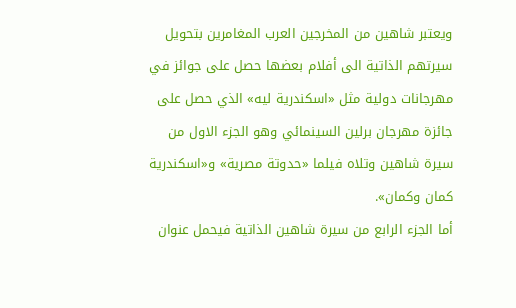ويعتبر شاهين من المخرجين العرب المغامرين بتحويل سيرتهم الذاتية الى أفلام بعضها حصل على جوائز في مهرجانات دولية مثل «اسكندرية ليه» الذي حصل على جائزة مهرجان برلين السينمائي وهو الجزء الاول من سيرة شاهين وتلاه فيلما «حدوتة مصرية» و«اسكندرية كمان وكمان».
أما الجزء الرابع من سيرة شاهين الذاتية فيحمل عنوان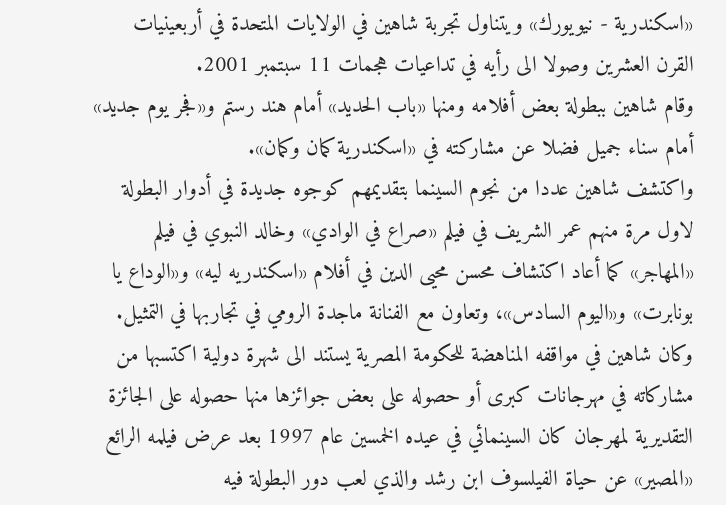«اسكندرية - نيويورك» ويتناول تجربة شاهين في الولايات المتحدة في أربعينيات القرن العشرين وصولا الى رأيه في تداعيات هجمات 11 سبتمبر 2001.
وقام شاهين ببطولة بعض أفلامه ومنها «باب الحديد» أمام هند رستم و«فجر يوم جديد» أمام سناء جميل فضلا عن مشاركته في «اسكندرية كمان وكمان».
واكتشف شاهين عددا من نجوم السينما بتقديمهم كوجوه جديدة في أدوار البطولة لاول مرة منهم عمر الشريف في فيلم «صراع في الوادي» وخالد النبوي في فيلم «المهاجر» كما أعاد اكتشاف محسن محيى الدين في أفلام «اسكندريه ليه» و«الوداع يا بونابرت» و«اليوم السادس»، وتعاون مع الفنانة ماجدة الرومي في تجاربها في التمثيل.
وكان شاهين في مواقفه المناهضة للحكومة المصرية يستند الى شهرة دولية اكتسبها من مشاركاته في مهرجانات كبرى أو حصوله على بعض جوائزها منها حصوله على الجائزة التقديرية لمهرجان كان السينمائي في عيده الخمسين عام 1997 بعد عرض فيلمه الرائع «المصير» عن حياة الفيلسوف ابن رشد والذي لعب دور البطولة فيه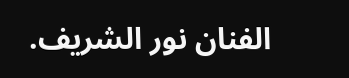الفنان نور الشريف.